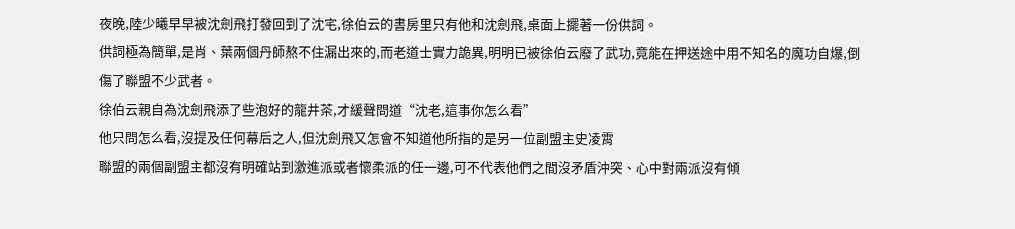夜晚,陸少曦早早被沈劍飛打發回到了沈宅,徐伯云的書房里只有他和沈劍飛,桌面上擺著一份供詞。
供詞極為簡單,是肖、葉兩個丹師熬不住漏出來的,而老道士實力詭異,明明已被徐伯云廢了武功,竟能在押送途中用不知名的魔功自爆,倒傷了聯盟不少武者。
徐伯云親自為沈劍飛添了些泡好的龍井茶,才緩聲問道“沈老,這事你怎么看”
他只問怎么看,沒提及任何幕后之人,但沈劍飛又怎會不知道他所指的是另一位副盟主史凌霄
聯盟的兩個副盟主都沒有明確站到激進派或者懷柔派的任一邊,可不代表他們之間沒矛盾沖突、心中對兩派沒有傾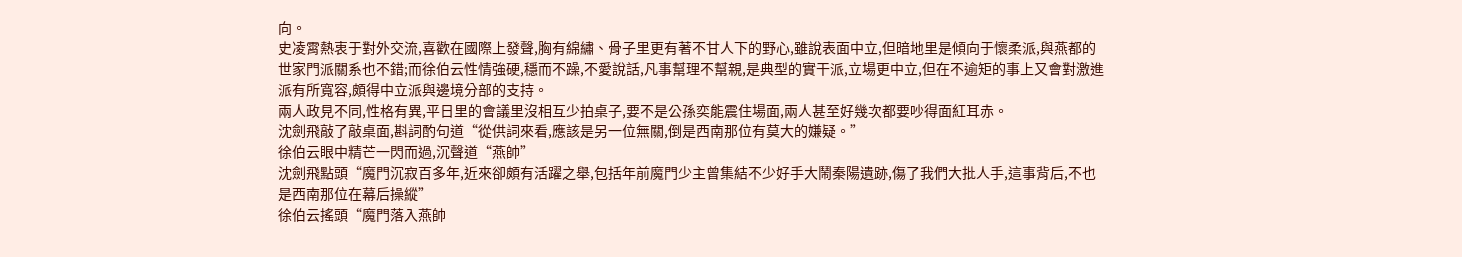向。
史凌霄熱衷于對外交流,喜歡在國際上發聲,胸有綿繡、骨子里更有著不甘人下的野心,雖說表面中立,但暗地里是傾向于懷柔派,與燕都的世家門派關系也不錯;而徐伯云性情強硬,穩而不躁,不愛說話,凡事幫理不幫親,是典型的實干派,立場更中立,但在不逾矩的事上又會對激進派有所寬容,頗得中立派與邊境分部的支持。
兩人政見不同,性格有異,平日里的會議里沒相互少拍桌子,要不是公孫奕能震住場面,兩人甚至好幾次都要吵得面紅耳赤。
沈劍飛敲了敲桌面,斟詞酌句道“從供詞來看,應該是另一位無關,倒是西南那位有莫大的嫌疑。”
徐伯云眼中精芒一閃而過,沉聲道“燕帥”
沈劍飛點頭“魔門沉寂百多年,近來卻頗有活躍之舉,包括年前魔門少主曾集結不少好手大鬧秦陽遺跡,傷了我們大批人手,這事背后,不也是西南那位在幕后操縱”
徐伯云搖頭“魔門落入燕帥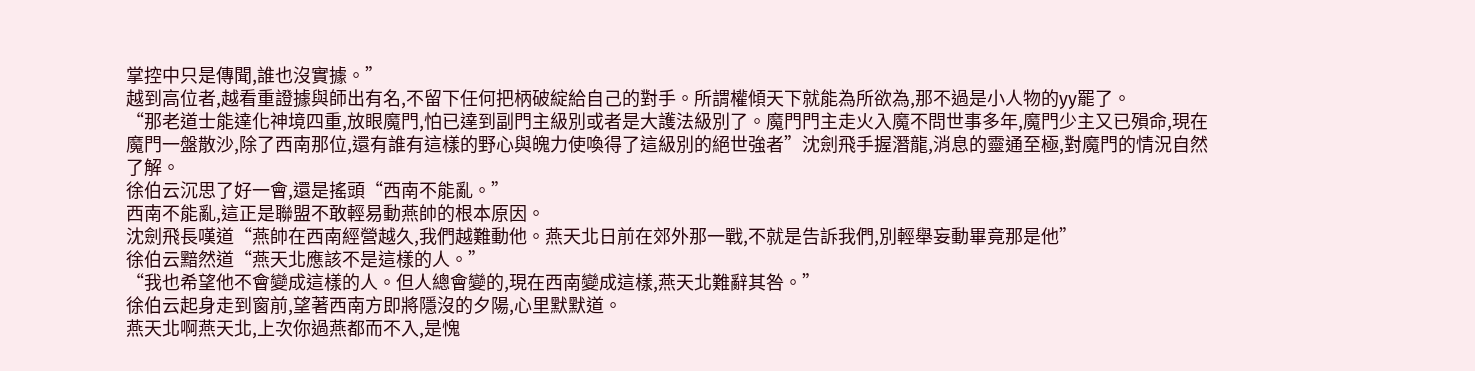掌控中只是傳聞,誰也沒實據。”
越到高位者,越看重證據與師出有名,不留下任何把柄破綻給自己的對手。所謂權傾天下就能為所欲為,那不過是小人物的yy罷了。
“那老道士能達化神境四重,放眼魔門,怕已達到副門主級別或者是大護法級別了。魔門門主走火入魔不問世事多年,魔門少主又已殞命,現在魔門一盤散沙,除了西南那位,還有誰有這樣的野心與魄力使喚得了這級別的絕世強者”沈劍飛手握潛龍,消息的靈通至極,對魔門的情況自然了解。
徐伯云沉思了好一會,還是搖頭“西南不能亂。”
西南不能亂,這正是聯盟不敢輕易動燕帥的根本原因。
沈劍飛長嘆道“燕帥在西南經營越久,我們越難動他。燕天北日前在郊外那一戰,不就是告訴我們,別輕舉妄動畢竟那是他”
徐伯云黯然道“燕天北應該不是這樣的人。”
“我也希望他不會變成這樣的人。但人總會變的,現在西南變成這樣,燕天北難辭其咎。”
徐伯云起身走到窗前,望著西南方即將隱沒的夕陽,心里默默道。
燕天北啊燕天北,上次你過燕都而不入,是愧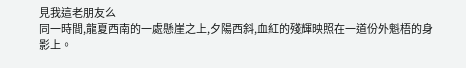見我這老朋友么
同一時間,龍夏西南的一處懸崖之上,夕陽西斜,血紅的殘輝映照在一道份外魁梧的身影上。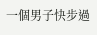一個男子快步過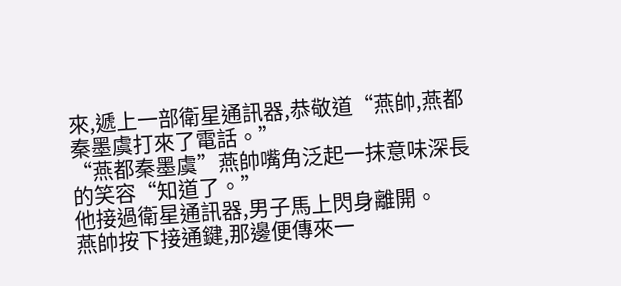來,遞上一部衛星通訊器,恭敬道“燕帥,燕都秦墨虞打來了電話。”
“燕都秦墨虞”燕帥嘴角泛起一抹意味深長的笑容“知道了。”
他接過衛星通訊器,男子馬上閃身離開。
燕帥按下接通鍵,那邊便傳來一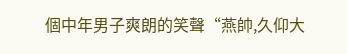個中年男子爽朗的笑聲“燕帥,久仰大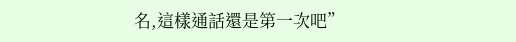名,這樣通話還是第一次吧”